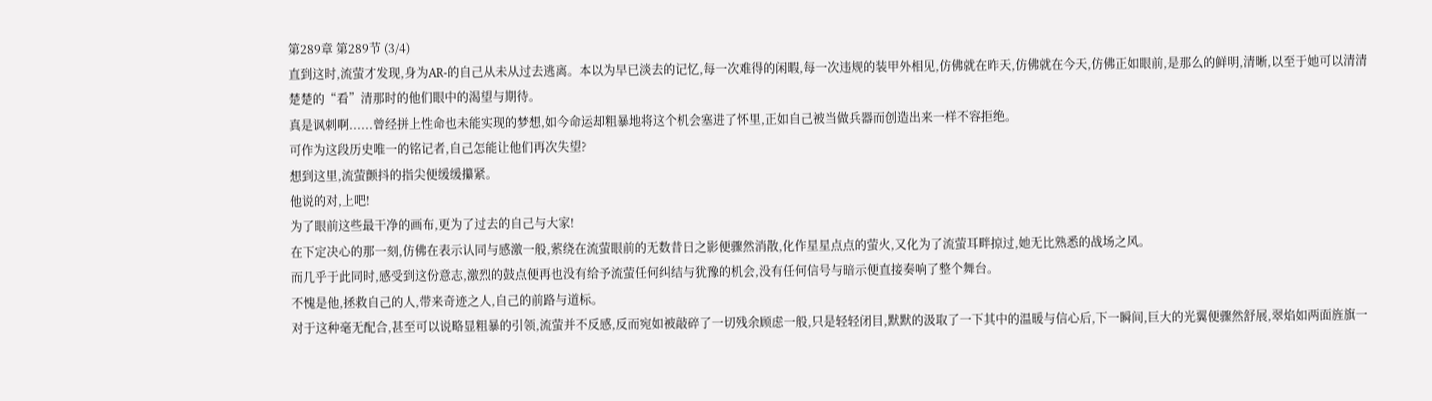第289章 第289节 (3/4)
直到这时,流萤才发现,身为AR-的自己从未从过去逃离。本以为早已淡去的记忆,每一次难得的闲暇,每一次违规的装甲外相见,仿佛就在昨天,仿佛就在今天,仿佛正如眼前,是那么的鲜明,清晰,以至于她可以清清楚楚的“看”清那时的他们眼中的渴望与期待。
真是讽刺啊......曾经拼上性命也未能实现的梦想,如今命运却粗暴地将这个机会塞进了怀里,正如自己被当做兵器而创造出来一样不容拒绝。
可作为这段历史唯一的铭记者,自己怎能让他们再次失望?
想到这里,流萤颤抖的指尖便缓缓攥紧。
他说的对,上吧!
为了眼前这些最干净的画布,更为了过去的自己与大家!
在下定决心的那一刻,仿佛在表示认同与感激一般,萦绕在流萤眼前的无数昔日之影便骤然消散,化作星星点点的萤火,又化为了流萤耳畔掠过,她无比熟悉的战场之风。
而几乎于此同时,感受到这份意志,激烈的鼓点便再也没有给予流萤任何纠结与犹豫的机会,没有任何信号与暗示便直接奏响了整个舞台。
不愧是他,拯救自己的人,带来奇迹之人,自己的前路与道标。
对于这种毫无配合,甚至可以说略显粗暴的引领,流萤并不反感,反而宛如被敲碎了一切残余顾虑一般,只是轻轻闭目,默默的汲取了一下其中的温暖与信心后,下一瞬间,巨大的光翼便骤然舒展,翠焰如两面旌旗一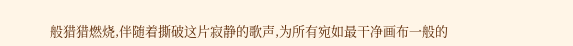般猎猎燃烧,伴随着撕破这片寂静的歌声,为所有宛如最干净画布一般的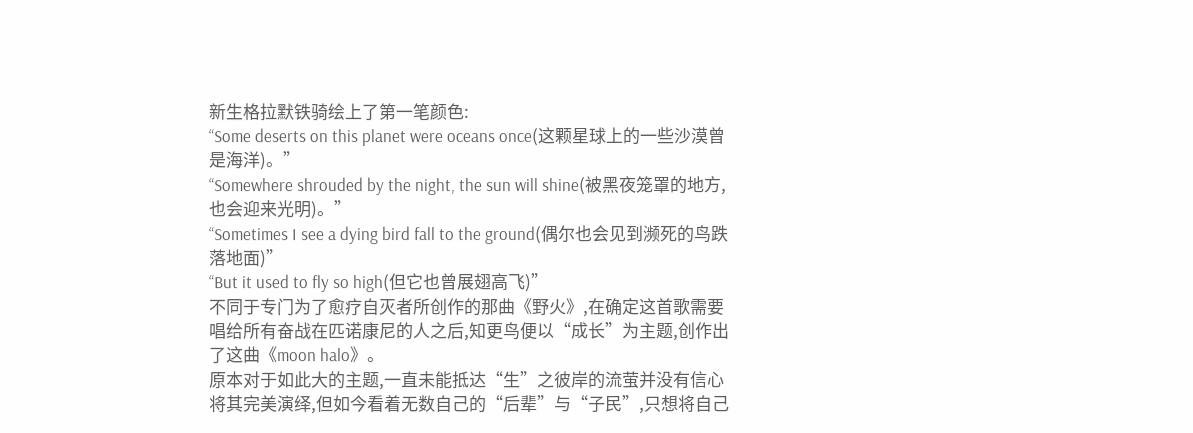新生格拉默铁骑绘上了第一笔颜色:
“Some deserts on this planet were oceans once(这颗星球上的一些沙漠曾是海洋)。”
“Somewhere shrouded by the night, the sun will shine(被黑夜笼罩的地方,也会迎来光明)。”
“Sometimes I see a dying bird fall to the ground(偶尔也会见到濒死的鸟跌落地面)”
“But it used to fly so high(但它也曾展翅高飞)”
不同于专门为了愈疗自灭者所创作的那曲《野火》,在确定这首歌需要唱给所有奋战在匹诺康尼的人之后,知更鸟便以“成长”为主题,创作出了这曲《moon halo》。
原本对于如此大的主题,一直未能抵达“生”之彼岸的流萤并没有信心将其完美演绎,但如今看着无数自己的“后辈”与“子民”,只想将自己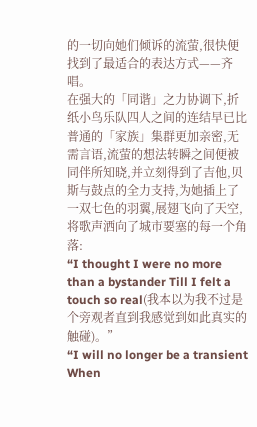的一切向她们倾诉的流萤,很快便找到了最适合的表达方式——齐唱。
在强大的「同谐」之力协调下,折纸小鸟乐队四人之间的连结早已比普通的「家族」集群更加亲密,无需言语,流萤的想法转瞬之间便被同伴所知晓,并立刻得到了吉他,贝斯与鼓点的全力支持,为她插上了一双七色的羽翼,展翅飞向了天空,将歌声洒向了城市要塞的每一个角落:
“I thought I were no more than a bystander Till I felt a touch so real(我本以为我不过是个旁观者直到我感觉到如此真实的触碰)。”
“I will no longer be a transient When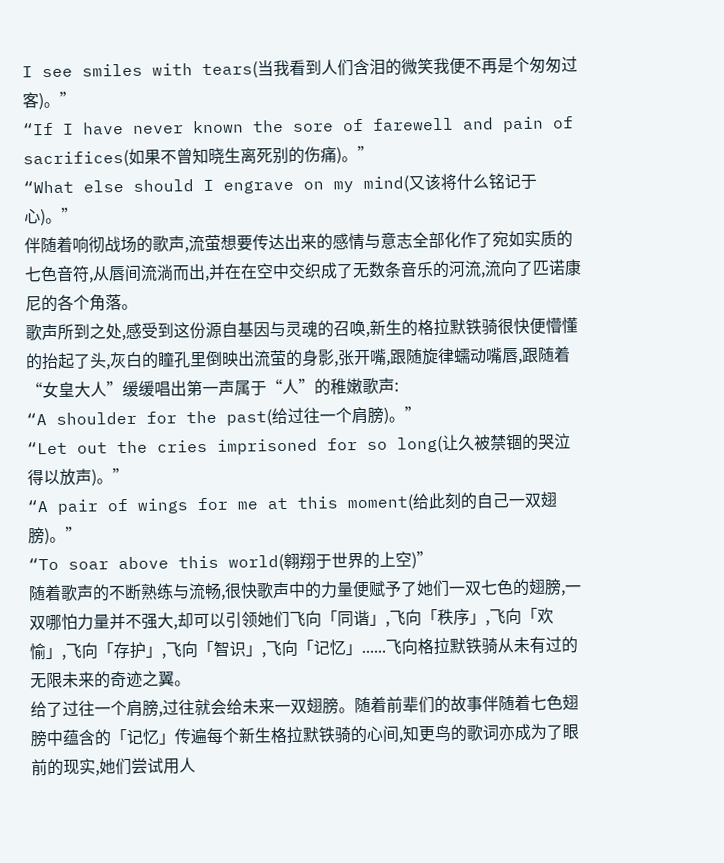I see smiles with tears(当我看到人们含泪的微笑我便不再是个匆匆过客)。”
“If I have never known the sore of farewell and pain of sacrifices(如果不曾知晓生离死别的伤痛)。”
“What else should I engrave on my mind(又该将什么铭记于心)。”
伴随着响彻战场的歌声,流萤想要传达出来的感情与意志全部化作了宛如实质的七色音符,从唇间流淌而出,并在在空中交织成了无数条音乐的河流,流向了匹诺康尼的各个角落。
歌声所到之处,感受到这份源自基因与灵魂的召唤,新生的格拉默铁骑很快便懵懂的抬起了头,灰白的瞳孔里倒映出流萤的身影,张开嘴,跟随旋律蠕动嘴唇,跟随着“女皇大人”缓缓唱出第一声属于“人”的稚嫩歌声:
“A shoulder for the past(给过往一个肩膀)。”
“Let out the cries imprisoned for so long(让久被禁锢的哭泣得以放声)。”
“A pair of wings for me at this moment(给此刻的自己一双翅膀)。”
“To soar above this world(翱翔于世界的上空)”
随着歌声的不断熟练与流畅,很快歌声中的力量便赋予了她们一双七色的翅膀,一双哪怕力量并不强大,却可以引领她们飞向「同谐」,飞向「秩序」,飞向「欢愉」,飞向「存护」,飞向「智识」,飞向「记忆」......飞向格拉默铁骑从未有过的无限未来的奇迹之翼。
给了过往一个肩膀,过往就会给未来一双翅膀。随着前辈们的故事伴随着七色翅膀中蕴含的「记忆」传遍每个新生格拉默铁骑的心间,知更鸟的歌词亦成为了眼前的现实,她们尝试用人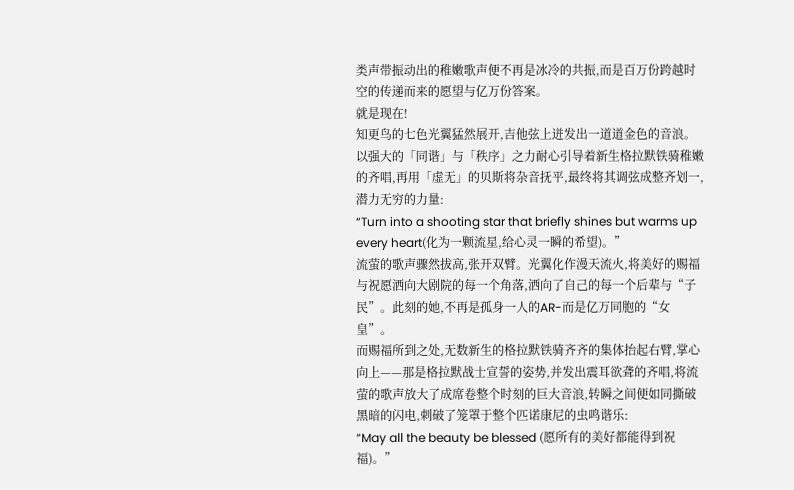类声带振动出的稚嫩歌声便不再是冰冷的共振,而是百万份跨越时空的传递而来的愿望与亿万份答案。
就是现在!
知更鸟的七色光翼猛然展开,吉他弦上迸发出一道道金色的音浪。以强大的「同谐」与「秩序」之力耐心引导着新生格拉默铁骑稚嫩的齐唱,再用「虚无」的贝斯将杂音抚平,最终将其调弦成整齐划一,潜力无穷的力量:
“Turn into a shooting star that briefly shines but warms up every heart(化为一颗流星,给心灵一瞬的希望)。”
流萤的歌声骤然拔高,张开双臂。光翼化作漫天流火,将美好的赐福与祝愿洒向大剧院的每一个角落,洒向了自己的每一个后辈与“子民”。此刻的她,不再是孤身一人的AR-而是亿万同胞的“女皇”。
而赐福所到之处,无数新生的格拉默铁骑齐齐的集体抬起右臂,掌心向上——那是格拉默战士宣誓的姿势,并发出震耳欲聋的齐唱,将流萤的歌声放大了成席卷整个时刻的巨大音浪,转瞬之间便如同撕破黑暗的闪电,刺破了笼罩于整个匹诺康尼的虫鸣谐乐:
“May all the beauty be blessed (愿所有的美好都能得到祝福)。”